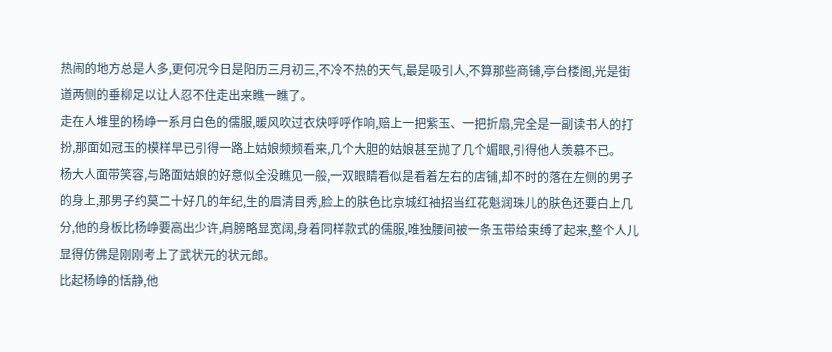热闹的地方总是人多,更何况今日是阳历三月初三,不冷不热的天气,最是吸引人,不算那些商铺,亭台楼阁,光是街道两侧的垂柳足以让人忍不住走出来瞧一瞧了。
走在人堆里的杨峥一系月白色的儒服,暖风吹过衣炔呼呼作响,赔上一把紫玉、一把折扇,完全是一副读书人的打扮,那面如冠玉的模样早已引得一路上姑娘频频看来,几个大胆的姑娘甚至抛了几个媚眼,引得他人羡慕不已。
杨大人面带笑容,与路面姑娘的好意似全没瞧见一般,一双眼睛看似是看着左右的店铺,却不时的落在左侧的男子的身上,那男子约莫二十好几的年纪,生的眉清目秀,脸上的肤色比京城红袖招当红花魁润珠儿的肤色还要白上几分,他的身板比杨峥要高出少许,肩膀略显宽阔,身着同样款式的儒服,唯独腰间被一条玉带给束缚了起来,整个人儿显得仿佛是刚刚考上了武状元的状元郎。
比起杨峥的恬静,他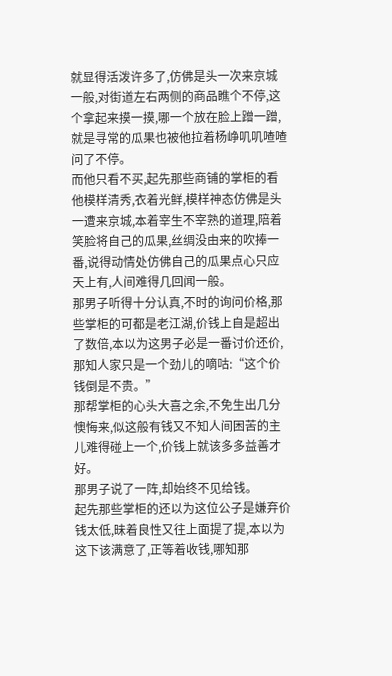就显得活泼许多了,仿佛是头一次来京城一般,对街道左右两侧的商品瞧个不停,这个拿起来摸一摸,哪一个放在脸上蹭一蹭,就是寻常的瓜果也被他拉着杨峥叽叽喳喳问了不停。
而他只看不买,起先那些商铺的掌柜的看他模样清秀,衣着光鲜,模样神态仿佛是头一遭来京城,本着宰生不宰熟的道理,陪着笑脸将自己的瓜果,丝绸没由来的吹捧一番,说得动情处仿佛自己的瓜果点心只应天上有,人间难得几回闻一般。
那男子听得十分认真,不时的询问价格,那些掌柜的可都是老江湖,价钱上自是超出了数倍,本以为这男子必是一番讨价还价,那知人家只是一个劲儿的嘀咕:“这个价钱倒是不贵。”
那帮掌柜的心头大喜之余,不免生出几分懊悔来,似这般有钱又不知人间困苦的主儿难得碰上一个,价钱上就该多多益善才好。
那男子说了一阵,却始终不见给钱。
起先那些掌柜的还以为这位公子是嫌弃价钱太低,昧着良性又往上面提了提,本以为这下该满意了,正等着收钱,哪知那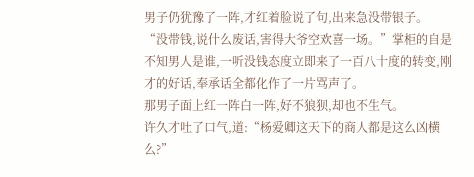男子仍犹豫了一阵,才红着脸说了句,出来急没带银子。
“没带钱,说什么废话,害得大爷空欢喜一场。”掌柜的自是不知男人是谁,一听没钱态度立即来了一百八十度的转变,刚才的好话,奉承话全都化作了一片骂声了。
那男子面上红一阵白一阵,好不狼狈,却也不生气。
许久才吐了口气,道:“杨爱卿这天下的商人都是这么凶横么?”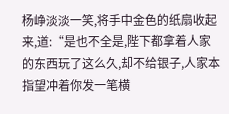杨峥淡淡一笑,将手中金色的纸扇收起来,道:“是也不全是,陛下都拿着人家的东西玩了这么久,却不给银子,人家本指望冲着你发一笔横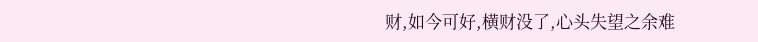财,如今可好,横财没了,心头失望之余难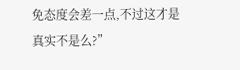免态度会差一点,不过这才是真实不是么?”